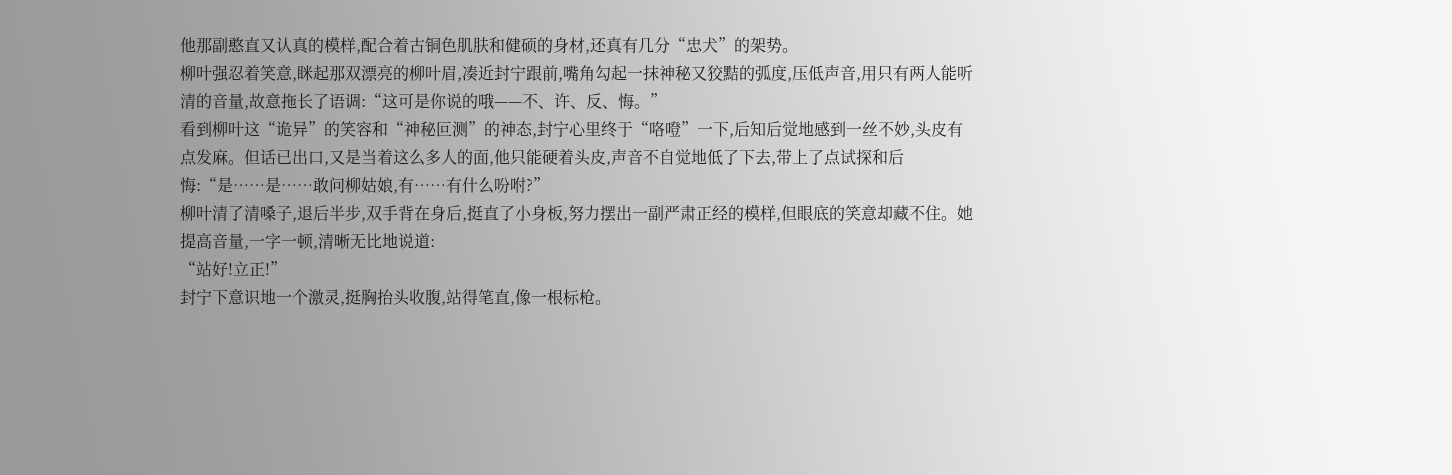他那副憨直又认真的模样,配合着古铜色肌肤和健硕的身材,还真有几分“忠犬”的架势。
柳叶强忍着笑意,眯起那双漂亮的柳叶眉,凑近封宁跟前,嘴角勾起一抹神秘又狡黠的弧度,压低声音,用只有两人能听清的音量,故意拖长了语调:“这可是你说的哦——不、许、反、悔。”
看到柳叶这“诡异”的笑容和“神秘叵测”的神态,封宁心里终于“咯噔”一下,后知后觉地感到一丝不妙,头皮有点发麻。但话已出口,又是当着这么多人的面,他只能硬着头皮,声音不自觉地低了下去,带上了点试探和后悔:“是……是……敢问柳姑娘,有……有什么吩咐?”
柳叶清了清嗓子,退后半步,双手背在身后,挺直了小身板,努力摆出一副严肃正经的模样,但眼底的笑意却藏不住。她提高音量,一字一顿,清晰无比地说道:
“站好!立正!”
封宁下意识地一个激灵,挺胸抬头收腹,站得笔直,像一根标枪。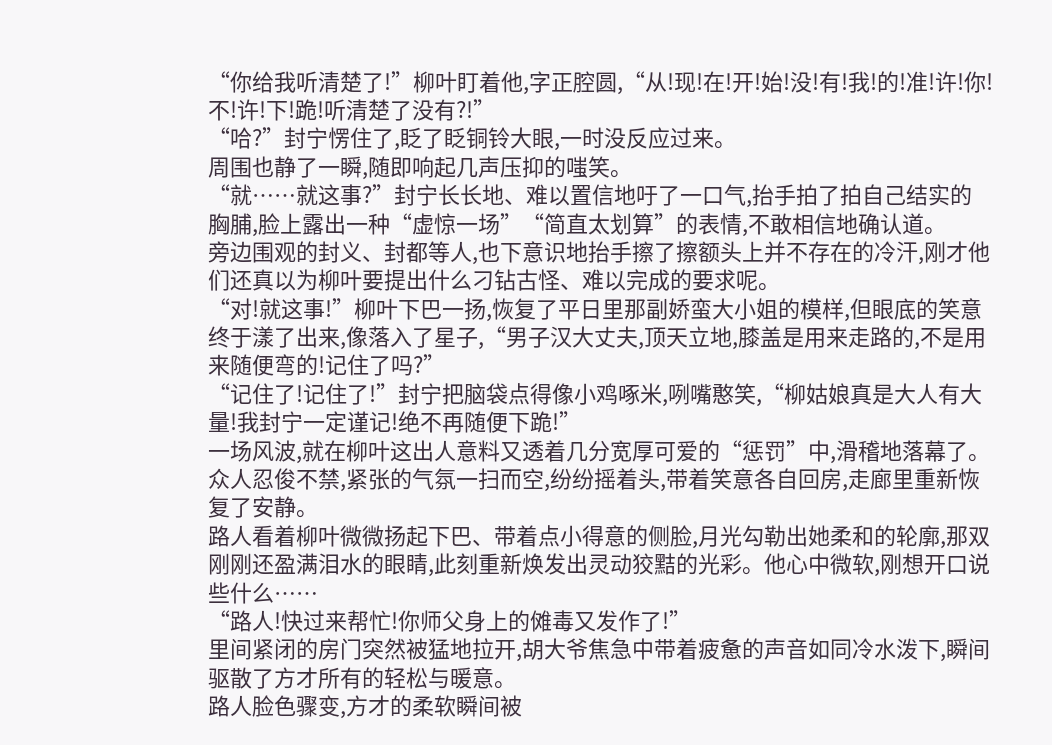“你给我听清楚了!”柳叶盯着他,字正腔圆,“从!现!在!开!始!没!有!我!的!准!许!你!不!许!下!跪!听清楚了没有?!”
“哈?”封宁愣住了,眨了眨铜铃大眼,一时没反应过来。
周围也静了一瞬,随即响起几声压抑的嗤笑。
“就……就这事?”封宁长长地、难以置信地吁了一口气,抬手拍了拍自己结实的胸脯,脸上露出一种“虚惊一场”“简直太划算”的表情,不敢相信地确认道。
旁边围观的封义、封都等人,也下意识地抬手擦了擦额头上并不存在的冷汗,刚才他们还真以为柳叶要提出什么刁钻古怪、难以完成的要求呢。
“对!就这事!”柳叶下巴一扬,恢复了平日里那副娇蛮大小姐的模样,但眼底的笑意终于漾了出来,像落入了星子,“男子汉大丈夫,顶天立地,膝盖是用来走路的,不是用来随便弯的!记住了吗?”
“记住了!记住了!”封宁把脑袋点得像小鸡啄米,咧嘴憨笑,“柳姑娘真是大人有大量!我封宁一定谨记!绝不再随便下跪!”
一场风波,就在柳叶这出人意料又透着几分宽厚可爱的“惩罚”中,滑稽地落幕了。众人忍俊不禁,紧张的气氛一扫而空,纷纷摇着头,带着笑意各自回房,走廊里重新恢复了安静。
路人看着柳叶微微扬起下巴、带着点小得意的侧脸,月光勾勒出她柔和的轮廓,那双刚刚还盈满泪水的眼睛,此刻重新焕发出灵动狡黠的光彩。他心中微软,刚想开口说些什么……
“路人!快过来帮忙!你师父身上的傩毒又发作了!”
里间紧闭的房门突然被猛地拉开,胡大爷焦急中带着疲惫的声音如同冷水泼下,瞬间驱散了方才所有的轻松与暖意。
路人脸色骤变,方才的柔软瞬间被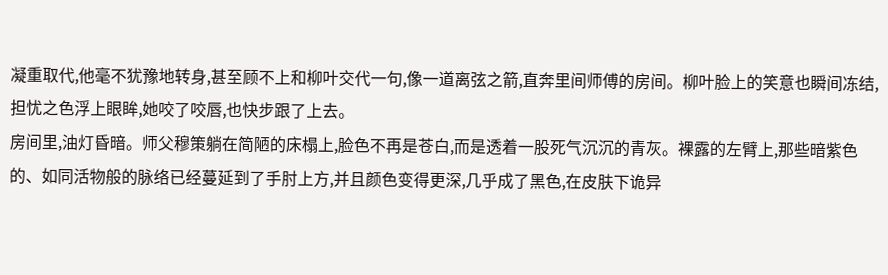凝重取代,他毫不犹豫地转身,甚至顾不上和柳叶交代一句,像一道离弦之箭,直奔里间师傅的房间。柳叶脸上的笑意也瞬间冻结,担忧之色浮上眼眸,她咬了咬唇,也快步跟了上去。
房间里,油灯昏暗。师父穆策躺在简陋的床榻上,脸色不再是苍白,而是透着一股死气沉沉的青灰。裸露的左臂上,那些暗紫色的、如同活物般的脉络已经蔓延到了手肘上方,并且颜色变得更深,几乎成了黑色,在皮肤下诡异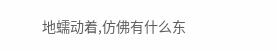地蠕动着,仿佛有什么东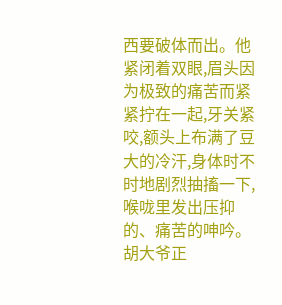西要破体而出。他紧闭着双眼,眉头因为极致的痛苦而紧紧拧在一起,牙关紧咬,额头上布满了豆大的冷汗,身体时不时地剧烈抽搐一下,喉咙里发出压抑的、痛苦的呻吟。
胡大爷正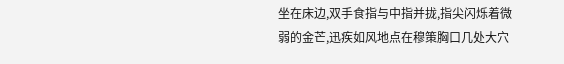坐在床边,双手食指与中指并拢,指尖闪烁着微弱的金芒,迅疾如风地点在穆策胸口几处大穴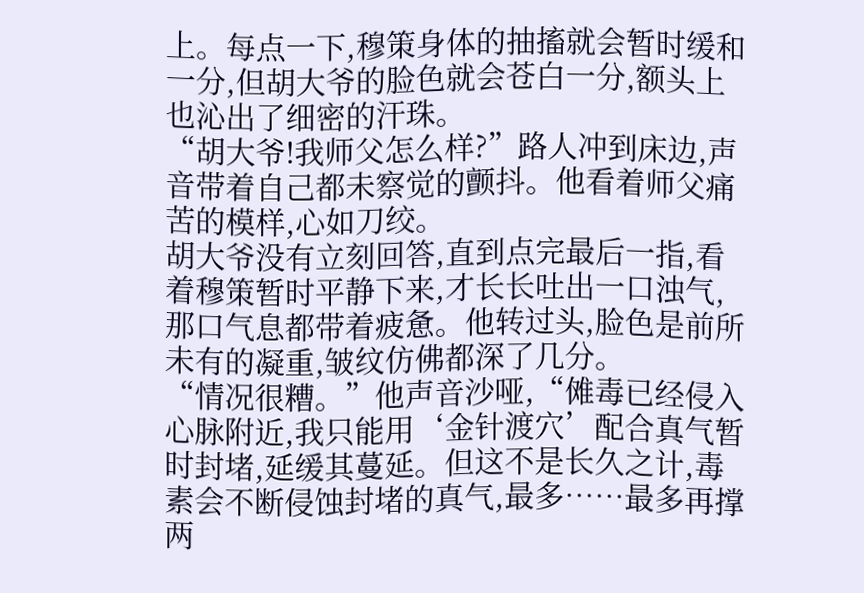上。每点一下,穆策身体的抽搐就会暂时缓和一分,但胡大爷的脸色就会苍白一分,额头上也沁出了细密的汗珠。
“胡大爷!我师父怎么样?”路人冲到床边,声音带着自己都未察觉的颤抖。他看着师父痛苦的模样,心如刀绞。
胡大爷没有立刻回答,直到点完最后一指,看着穆策暂时平静下来,才长长吐出一口浊气,那口气息都带着疲惫。他转过头,脸色是前所未有的凝重,皱纹仿佛都深了几分。
“情况很糟。”他声音沙哑,“傩毒已经侵入心脉附近,我只能用‘金针渡穴’配合真气暂时封堵,延缓其蔓延。但这不是长久之计,毒素会不断侵蚀封堵的真气,最多……最多再撑两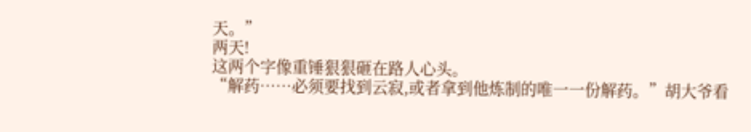天。”
两天!
这两个字像重锤狠狠砸在路人心头。
“解药……必须要找到云寂,或者拿到他炼制的唯一一份解药。”胡大爷看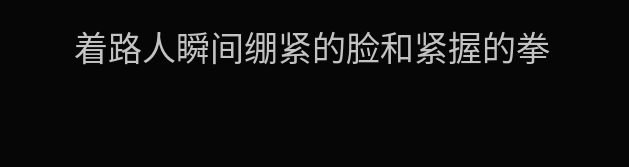着路人瞬间绷紧的脸和紧握的拳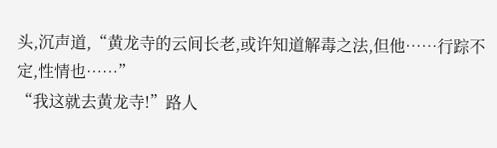头,沉声道,“黄龙寺的云间长老,或许知道解毒之法,但他……行踪不定,性情也……”
“我这就去黄龙寺!”路人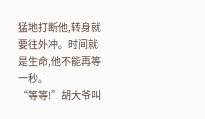猛地打断他,转身就要往外冲。时间就是生命,他不能再等一秒。
“等等!”胡大爷叫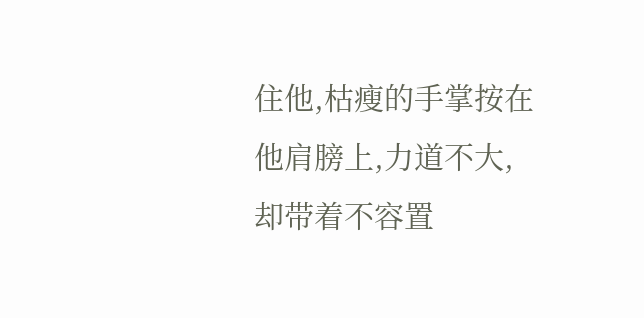住他,枯瘦的手掌按在他肩膀上,力道不大,却带着不容置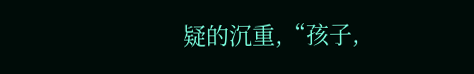疑的沉重,“孩子,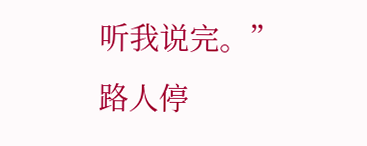听我说完。”
路人停